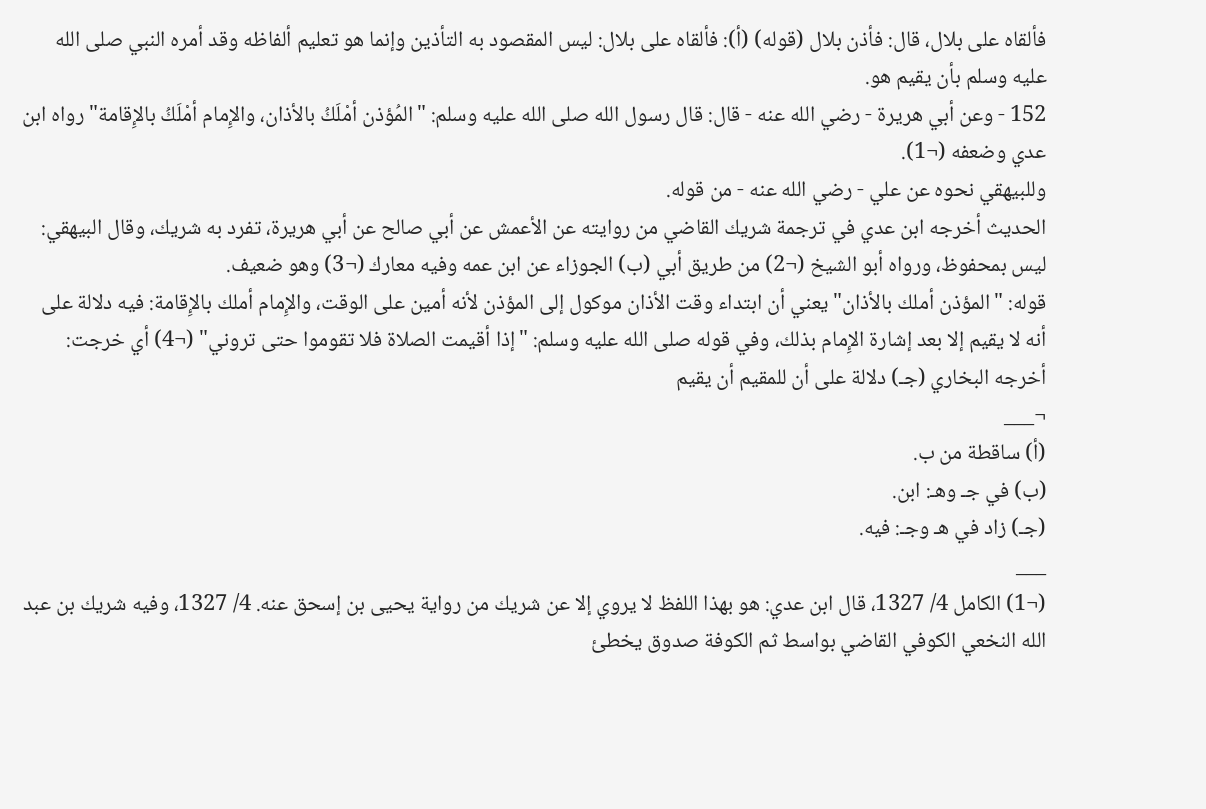فألقاه على بلال، قال: فأذن بلال (قوله) (أ): فألقاه على بلال: ليس المقصود به التأذين وإنما هو تعليم ألفاظه وقد أمره النبي صلى الله عليه وسلم بأن يقيم هو.
152 - وعن أبي هريرة - رضي الله عنه - قال: قال رسول الله صلى الله عليه وسلم: "المُؤذن أمْلَكُ بالأذان، والإِمام أمْلَكُ بالإِقامة" رواه ابن عدي وضعفه (¬1).
وللبيهقي نحوه عن علي - رضي الله عنه - من قوله.
الحديث أخرجه ابن عدي في ترجمة شريك القاضي من روايته عن الأعمش عن أبي صالح عن أبي هريرة، تفرد به شريك، وقال البيهقي: ليس بمحفوظ، ورواه أبو الشيخ (¬2) من طريق أبي (ب) الجوزاء عن ابن عمه وفيه معارك (¬3) وهو ضعيف.
قوله: "المؤذن أملك بالأذان" يعني أن ابتداء وقت الأذان موكول إلى المؤذن لأنه أمين على الوقت، والإِمام أملك بالإِقامة: فيه دلالة على أنه لا يقيم إلا بعد إشارة الإِمام بذلك، وفي قوله صلى الله عليه وسلم: "إذا أقيمت الصلاة فلا تقوموا حتى تروني" (¬4) أي خرجت: أخرجه البخاري (جـ) دلالة على أن للمقيم أن يقيم
¬___
(أ) ساقطة من ب.
(ب) في جـ وهـ: ابن.
(جـ) زاد في هـ وجـ: فيه.
___
(¬1) الكامل 4/ 1327، قال ابن عدي: هو بهذا اللفظ لا يروي إلا عن شريك من رواية يحيى بن إسحق عنه. 4/ 1327، وفيه شريك بن عبد الله النخعي الكوفي القاضي بواسط ثم الكوفة صدوق يخطئ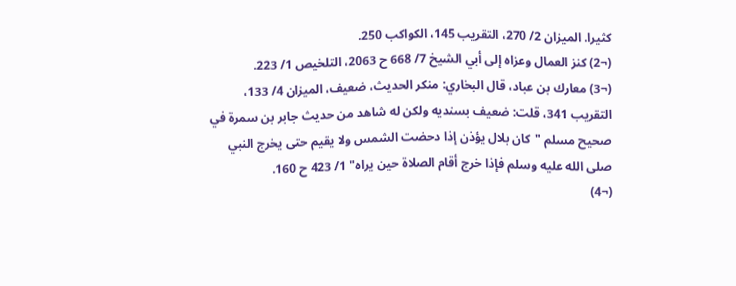كثيرا. الميزان 2/ 270، التقريب 145، الكواكب 250.
(¬2) كنز العمال وعزاه إلى أبي الشيخ 7/ 668 ح 2063، التلخيص 1/ 223.
(¬3) معارك بن عباد، قال البخاري: منكر الحديث، ضعيف، الميزان 4/ 133، التقريب 341، قلت: ضعيف بسنديه ولكن له شاهد من حديث جابر بن سمرة في صحيح مسلم "كان بلال يؤذن إذا دحضت الشمس ولا يقيم حتى يخرج النبي صلى الله عليه وسلم فإذا خرج أقام الصلاة حين يراه" 1/ 423 ح 160.
(¬4)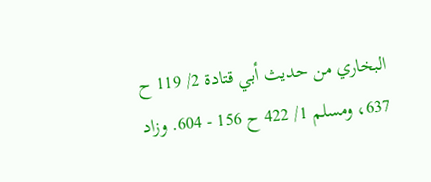البخاري من حديث أبي قتادة 2/ 119 ح 637، ومسلم 1/ 422 ح 156 - 604. وزاد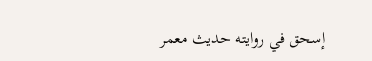إسحق في روايته حديث معمر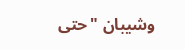وشيبان "حتى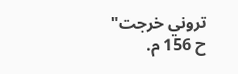تروني خرجت" ح 156 م.